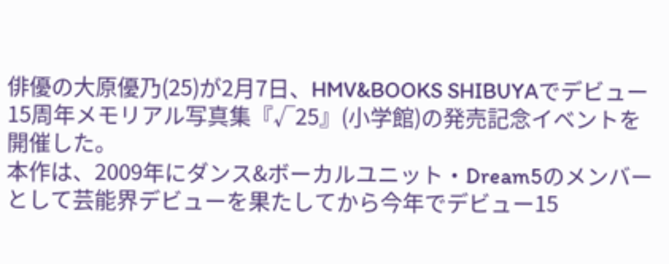俳優の大原優乃(25)が2月7日、HMV&BOOKS SHIBUYAでデビュー15周年メモリアル写真集『√25』(小学館)の発売記念イベントを開催した。
本作は、2009年にダンス&ボーカルユニット・Dream5のメンバーとして芸能界デビューを果たしてから今年でデビュー15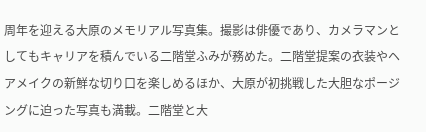周年を迎える大原のメモリアル写真集。撮影は俳優であり、カメラマンとしてもキャリアを積んでいる二階堂ふみが務めた。二階堂提案の衣装やヘアメイクの新鮮な切り口を楽しめるほか、大原が初挑戦した大胆なポージングに迫った写真も満載。二階堂と大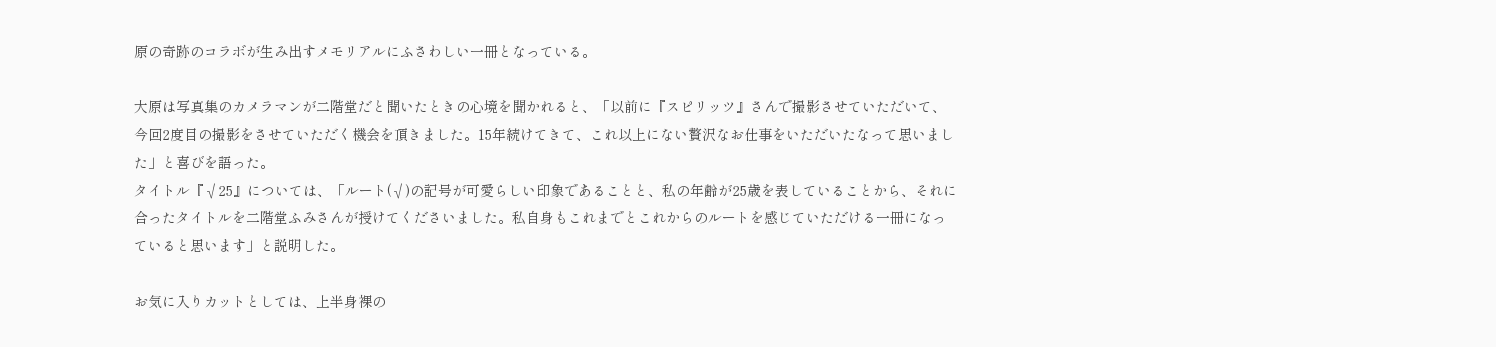原の奇跡のコラボが生み出すメモリアルにふさわしい一冊となっている。

大原は写真集のカメラマンが二階堂だと聞いたときの心境を聞かれると、「以前に『スピリッツ』さんで撮影させていただいて、今回2度目の撮影をさせていただく機会を頂きました。15年続けてきて、これ以上にない贅沢なお仕事をいただいたなって思いました」と喜びを語った。
タイトル『√25』については、「ルート(√)の記号が可愛らしい印象であることと、私の年齢が25歳を表していることから、それに合ったタイトルを二階堂ふみさんが授けてくださいました。私自身もこれまでとこれからのルートを感じていただける一冊になっていると思います」と説明した。

お気に入りカットとしては、上半身裸の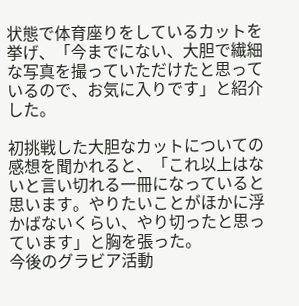状態で体育座りをしているカットを挙げ、「今までにない、大胆で繊細な写真を撮っていただけたと思っているので、お気に入りです」と紹介した。

初挑戦した大胆なカットについての感想を聞かれると、「これ以上はないと言い切れる一冊になっていると思います。やりたいことがほかに浮かばないくらい、やり切ったと思っています」と胸を張った。
今後のグラビア活動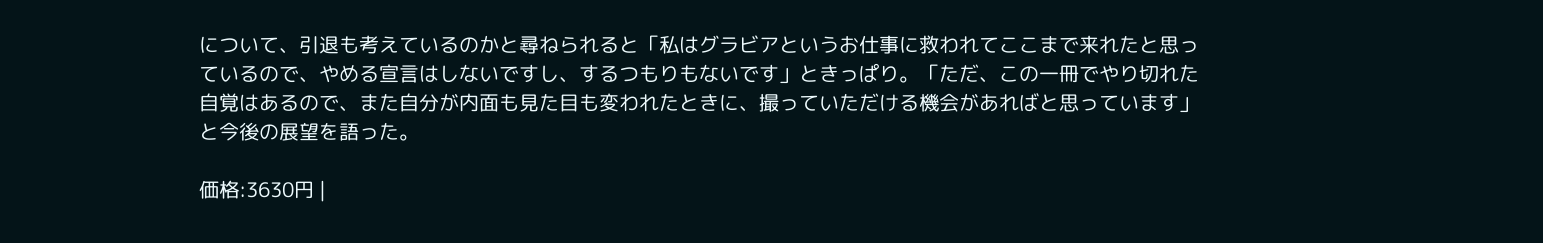について、引退も考えているのかと尋ねられると「私はグラビアというお仕事に救われてここまで来れたと思っているので、やめる宣言はしないですし、するつもりもないです」ときっぱり。「ただ、この一冊でやり切れた自覚はあるので、また自分が内面も見た目も変われたときに、撮っていただける機会があればと思っています」と今後の展望を語った。

価格:3630円 |